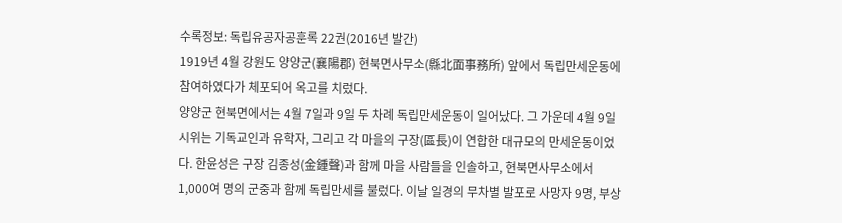수록정보: 독립유공자공훈록 22권(2016년 발간)
1919년 4월 강원도 양양군(襄陽郡) 현북면사무소(縣北面事務所) 앞에서 독립만세운동에 참여하였다가 체포되어 옥고를 치렀다.
양양군 현북면에서는 4월 7일과 9일 두 차례 독립만세운동이 일어났다. 그 가운데 4월 9일 시위는 기독교인과 유학자, 그리고 각 마을의 구장(區長)이 연합한 대규모의 만세운동이었다. 한윤성은 구장 김종성(金鍾聲)과 함께 마을 사람들을 인솔하고, 현북면사무소에서 1,000여 명의 군중과 함께 독립만세를 불렀다. 이날 일경의 무차별 발포로 사망자 9명, 부상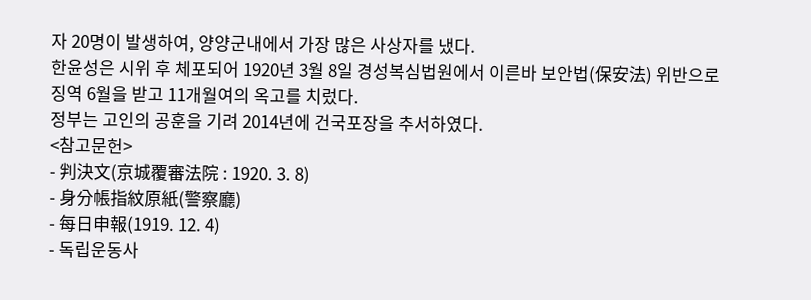자 20명이 발생하여, 양양군내에서 가장 많은 사상자를 냈다.
한윤성은 시위 후 체포되어 1920년 3월 8일 경성복심법원에서 이른바 보안법(保安法) 위반으로 징역 6월을 받고 11개월여의 옥고를 치렀다.
정부는 고인의 공훈을 기려 2014년에 건국포장을 추서하였다.
<참고문헌>
- 判決文(京城覆審法院 : 1920. 3. 8)
- 身分帳指紋原紙(警察廳)
- 每日申報(1919. 12. 4)
- 독립운동사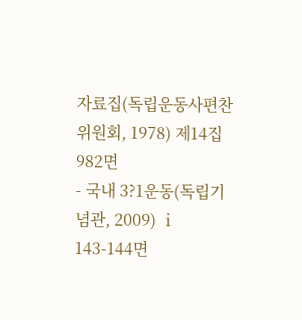자료집(독립운동사편찬위원회, 1978) 제14집 982면
- 국내 3?1운동(독립기념관, 2009) ⅰ 143-144면